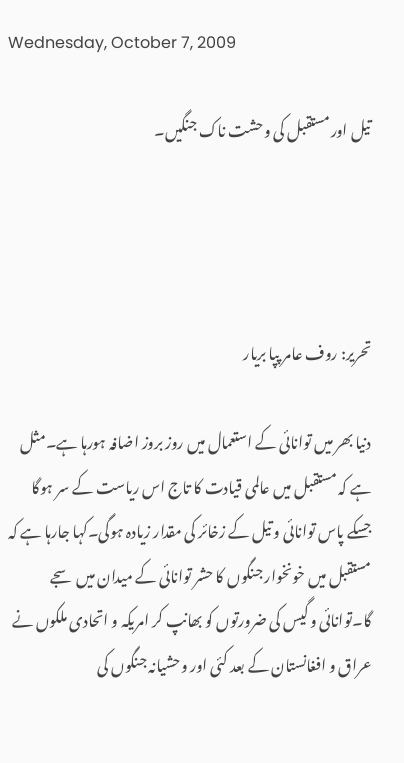Wednesday, October 7, 2009

تیل اور مستقبل کی وحشت ناک جنگیں۔




تحریر: روف عامر پپا بریار

دنیا بھر میں توانائی کے استعمال میں روز بروز اضافہ ہورہا ہے۔مثل ہے کہ مستقبل میں عالمی قیادت کا تاج اس ریاست کے سر ہوگا جسکے پاس توانائی و تیل کے زخائر کی مقدار زیادہ ہوگی۔کہا جارہا ہے کہ مستقبل میں خونخوار جنگوں کا حشر توانائی کے میدان میں سجے گا۔توانائی و گیس کی ضرورتوں کو بھانپ کر امریکہ و اتحادی ملکوں نے عراق و افغانستان کے بعد کئی اور وحشیانہ جنگوں کی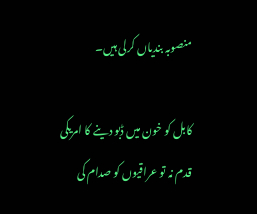منصوبہ بندیاں کرلی ہیں۔

کابل کو خون میں ڈبو دینے کا امریکی قدم نہ تو عراقیوں کو صدام کی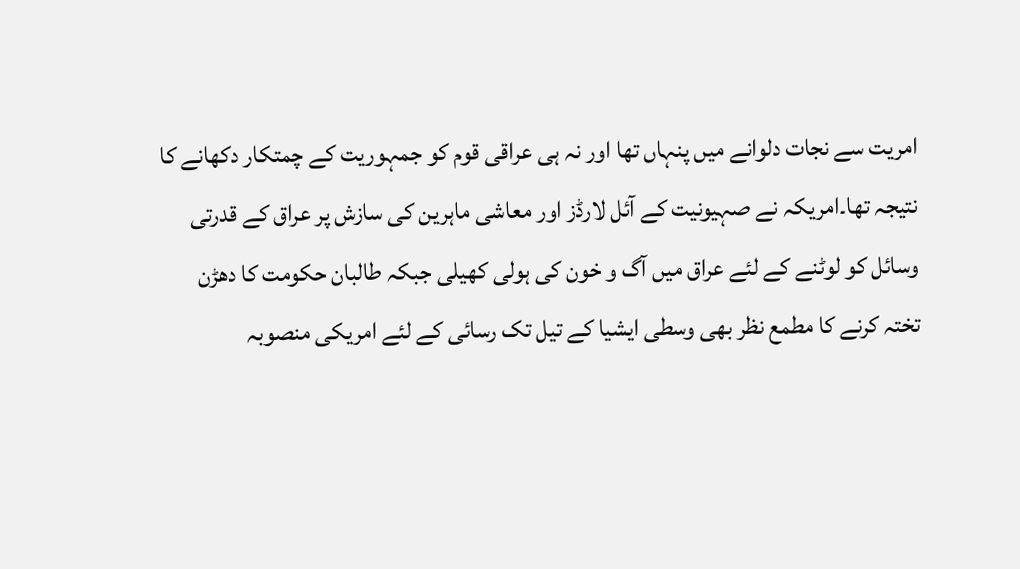امریت سے نجات دلوانے میں پنہاں تھا اور نہ ہی عراقی قوم کو جمہوریت کے چمتکار دکھانے کا نتیجہ تھا۔امریکہ نے صہیونیت کے آئل لارڈز اور معاشی ماہرین کی سازش پر عراق کے قدرتی وسائل کو لوٹنے کے لئے عراق میں آگ و خون کی ہولی کھیلی جبکہ طالبان حکومت کا دھڑن تختہ کرنے کا مطمع نظر بھی وسطی ایشیا کے تیل تک رسائی کے لئے امریکی منصوبہ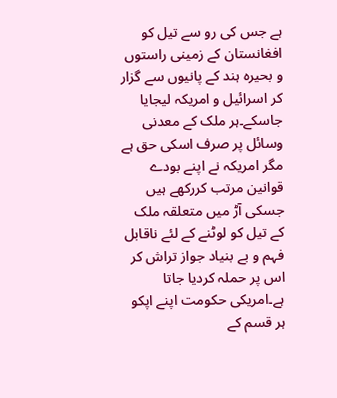ہے جس کی رو سے تیل کو افغانستان کے زمینی راستوں و بحیرہ ہند کے پانیوں سے گزار کر اسرائیل و امریکہ لیجایا جاسکے۔ہر ملک کے معدنی وسائل پر صرف اسکی حق ہے مگر امریکہ نے اپنے بودے قوانین مرتب کررکھے ہیں جسکی آڑ میں متعلقہ ملک کے تیل کو لوٹنے کے لئے ناقابل فہم و بے بنیاد جواز تراش کر اس پر حملہ کردیا جاتا ہے۔امریکی حکومت اپنے اپکو ہر قسم کے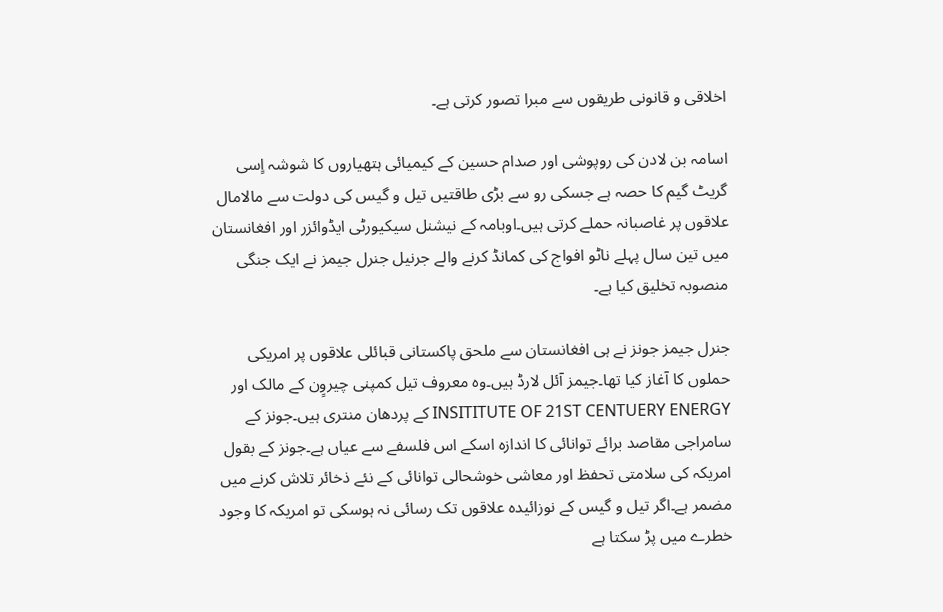اخلاقی و قانونی طریقوں سے مبرا تصور کرتی ہے۔

اسامہ بن لادن کی روپوشی اور صدام حسین کے کیمیائی ہتھیاروں کا شوشہ اٍسی گریٹ گیم کا حصہ ہے جسکی رو سے بڑی طاقتیں تیل و گیس کی دولت سے مالامال علاقوں پر غاصبانہ حملے کرتی ہیں۔اوبامہ کے نیشنل سیکیورٹی ایڈوائزر اور افغانستان میں تین سال پہلے ناٹو افواج کی کمانڈ کرنے والے جرنیل جنرل جیمز نے ایک جنگی منصوبہ تخلیق کیا ہے۔

جنرل جیمز جونز نے ہی افغانستان سے ملحق پاکستانی قبائلی علاقوں پر امریکی حملوں کا آغاز کیا تھا۔جیمز آئل لارڈ ہیں۔وہ معروف تیل کمپنی چیروٍن کے مالک اور INSITITUTE OF 21ST CENTUERY ENERGY کے پردھان منتری ہیں۔جونز کے سامراجی مقاصد برائے توانائی کا اندازہ اسکے اس فلسفے سے عیاں ہے۔جونز کے بقول امریکہ کی سلامتی تحفظ اور معاشی خوشحالی توانائی کے نئے ذخائر تلاش کرنے میں مضمر ہے۔اگر تیل و گیس کے نوزائیدہ علاقوں تک رسائی نہ ہوسکی تو امریکہ کا وجود خطرے میں پڑ سکتا ہے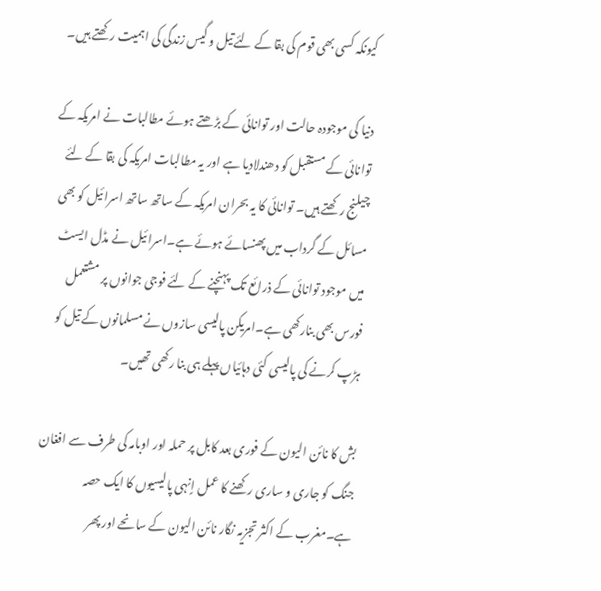کیونکہ کسی بھی قوم کی بقا کے لئے تیل و گیس زندگی کی اہمیت رکھتے ہیں۔

دنیا کی موجودہ حالت اور توانائی کے بڑھتے ہوئے مطالبات نے امریکہ کے توانائی کے مستقبل کو دھندلادیا ہے اور یہ مطالبات امریکہ کی بقا کے لئے چیلنج رکھتے ہیں۔ توانائی کا یہ بحران امریکہ کے ساتھ ساتھ اسرائیل کو بھی مسائل کے گرداب میں پھنسائے ہوئے ہے۔اسرائیل نے مڈل ایسٹ میں موجود توانائی کے ذرائع تک پہنچنے کے لئے فوجی جوانوں پر مشتعمل فورس بھی بنارکھی ہے۔امریکن پالیسی سازوں نے مسلمانوں کے تیل کو ہڑپ کرنے کی پالیسی کئی دہائیاں پہلے ہی بنا رکھی تھیں۔

بش کا نائن الیون کے فوری بعد کابل پر حملہ اور اوبامہ کی طرف سے افغان جنگ کو جاری و ساری رکھنے کا عمل اٍنہی پالیسیوں کا ایک حصہ ہے۔مغرب کے اکثر تجزیہ نگار نائن الیون کے سانحے اور پھر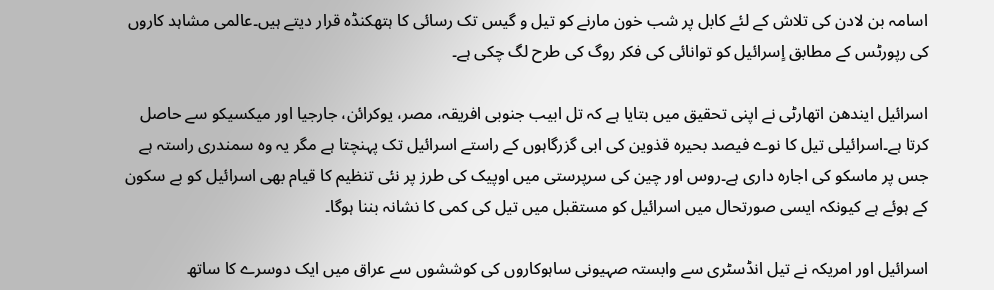اسامہ بن لادن کی تلاش کے لئے کابل پر شب خون مارنے کو تیل و گیس تک رسائی کا ہتھکنڈہ قرار دیتے ہیں۔عالمی مشاہد کاروں کی رپورٹس کے مطابق اٍسرائیل کو توانائی کی فکر روگ کی طرح لگ چکی ہے۔

اسرائیل ایندھن اتھارٹی نے اپنی تحقیق میں بتایا ہے کہ تل ابیب جنوبی افریقہ، مصر، یوکرائن، جارجیا اور میکسیکو سے حاصل کرتا ہے۔اسرائیلی تیل کا نوے فیصد بحیرہ قذوین کی ابی گزرگاہوں کے راستے اسرائیل تک پہنچتا ہے مگر یہ وہ سمندری راستہ ہے جس پر ماسکو کی اجارہ داری ہے۔روس اور چین کی سرپرستی میں اوپیک کی طرز پر نئی تنظیم کا قیام بھی اسرائیل کو بے سکون کے ہوئے ہے کیونکہ ایسی صورتحال میں اسرائیل کو مستقبل میں تیل کی کمی کا نشانہ بننا ہوگا۔

اسرائیل اور امریکہ نے تیل انڈسٹری سے وابستہ صہیونی ساہوکاروں کی کوششوں سے عراق میں ایک دوسرے کا ساتھ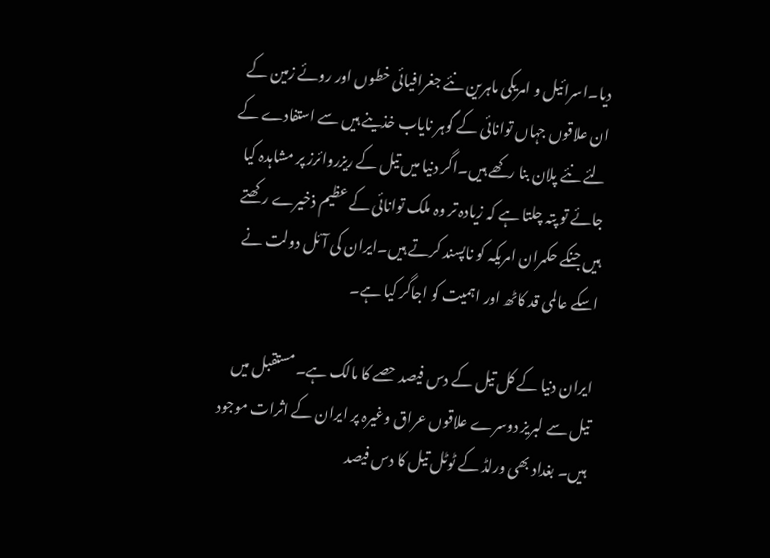دیا۔اسرائیل و امریکی ماہرین نئے جغرافیائی خطوں اور روئے زمین کے ان علاقوں جہاں توانائی کے گوہر نایاب خذینے ہیں سے استفادے کے لئے نئے پلان بنا رکھے ہیں۔اگر دنیا میں تیل کے ریزروائرز پر مشاہدہ کیا جائے تو پتہ چلتا ہے کہ زیادہ تر وہ ملک توانائی کے عظیم ذخیرے رکھتے ہیں جنکے حکمران امریکہ کو ناپسند کرتے ہیں۔ایران کی آئل دولت نے اسکے عالمی قد کاٹھ اور اہمیت کو اجاگر کیا ہے۔

ایران دنیا کے کل تیل کے دس فیصد حصے کا مالک ہے۔ مستقبل میں تیل سے لبریز دوسرے علاقوں عراق وغیرہ پر ایران کے اثرات موجود ہیں۔ بغداد بھی ورلڈ کے ٹوٹل تیل کا دس فیصد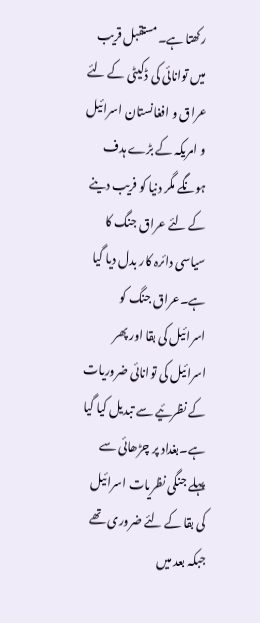رکھتا ہے۔مستقبل قریب میں توانائی کی ڈکیٹی کے لئے عراق و افغانستان اسرائیل و امریکہ کے بڑے ہدف ہونگے مگر دنیا کو فریب دینے کے لئے عراق جنگ کا سیاسی دائرہ کار بدل دیا گیا ہے۔عراق جنگ کو اسرائیل کی بقا اور پھر اسرائیل کی توانائی ضروریات کے نظرئیے سے تبدیل کیا گیا ہے۔بغداد پر چڑھائی سے پہلے جنگی نظریات اسرائیل کی بقا کے لئے ضروری تھے جبکہ بعد میں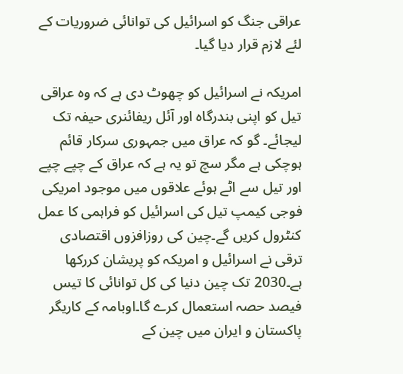عراقی جنگ کو اسرائیل کی توانائی ضروریات کے لئے لازم قرار دیا گیا۔

امریکہ نے اسرائیل کو چھوٹ دی ہے کہ وہ عراقی تیل کو اپنی بندرگاہ اور آئل ریفائنری حیفہ تک لیجائے۔ گو کہ عراق میں جمہوری سرکار قائم ہوچکی ہے مگر سچ تو یہ ہے کہ عراق کے چپے چپے اور تیل سے اٹے ہوئے علاقوں میں موجود امریکی فوجی کیمپ تیل کی اسرائیل کو فراہمی کا عمل کنٹرول کریں گے۔چین کی روزافزوں اقتصادی ترقی نے اسرائیل و امریکہ کو پریشان کررکھا ہے۔2030 تک چین دنیا کی کل توانائی کا تیس فیصد حصہ استعمال کرے گا۔اوبامہ کے کاریگر پاکستان و ایران میں چین کے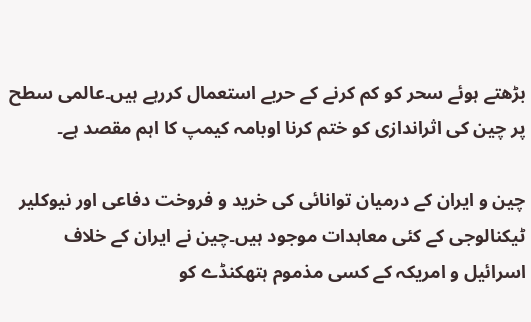بڑھتے ہوئے سحر کو کم کرنے کے حربے استعمال کررہے ہیں۔عالمی سطح پر چین کی اثراندازی کو ختم کرنا اوبامہ کیمپ کا اہم مقصد ہے۔

چین و ایران کے درمیان توانائی کی خرید و فروخت دفاعی اور نیوکلیر ٹیکنالوجی کے کئی معاہدات موجود ہیں۔چین نے ایران کے خلاف اسرائیل و امریکہ کے کسی مذموم ہتھکنڈے کو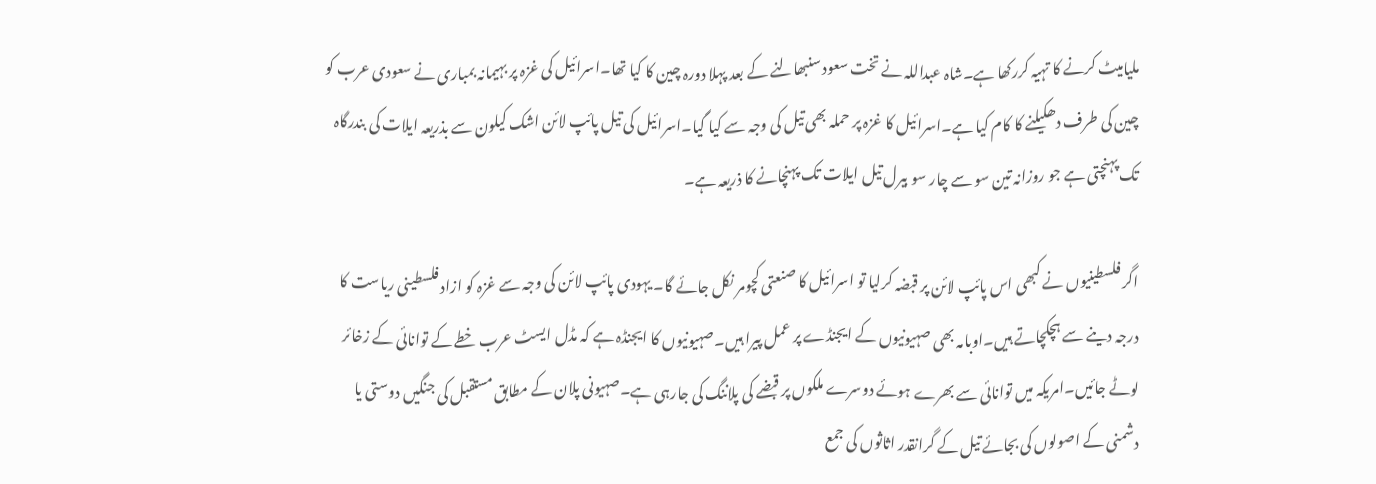ملیامیٹ کرنے کا تہیہ کررکھا ہے۔شاہ عبداللہ نے تخت سعود سنبھالنے کے بعد پہلا دورہ چین کا کیا تھا۔اسرائیل کی غزہ پر بہیمانہ بمباری نے سعودی عرب کو چین کی طرف دھکیلنے کا کام کیا ہے۔اسرائیل کا غزہ پر حملہ بھی تیل کی وجہ سے کیا گیا۔اسرائیل کی تیل پائپ لائن اشک کیلون سے بذریعہ ایلات کی بندرگاہ تک پہنچتی ہے جو روزانہ تین سو سے چار سو بیرل تیل ایلات تک پہنچانے کا ذریعہ ہے۔

اگر فلسطینیوں نے کبھی اس پائپ لائن پر قبضہ کرلیا تو اسرائیل کا صنعتی کچومر نکل جائے گا۔ یہودی پائپ لائن کی وجہ سے غزہ کو ازاد فلسطینی ریاست کا درجہ دینے سے ہچکچاتے ہیں۔اوبامہ بھی صہیونیوں کے ایجنڈے پر عمل پیرا ہیں۔صہیونیوں کا ایجنڈہ ہے کہ مڈل ایسٹ عرب خطے کے توانائی کے زخائر لوٹے جائیں۔امریکہ میں توانائی سے بھرے ہوئے دوسرے ملکوں پر قبضے کی پلاننگ کی جارہی ہے۔صہیونی پلان کے مطابق مستقبل کی جنگیں دوستی یا دشمنی کے اصولوں کی بجائے تیل کے گرانقدر اثاثوں کی جمع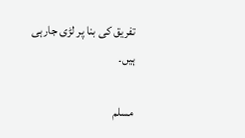تفریق کی بنا پر لڑی جارہی ہیں۔

مسلم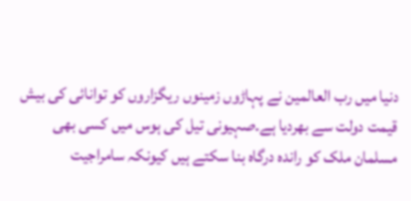دنیا میں رب العالمین نے پہاڑوں زمینوں ریگزاروں کو توانائی کی بیش قیمت دولت سے بھردیا ہے۔صہیونی تیل کی ہوس میں کسی بھی مسلمان ملک کو راندہ درگاہ بنا سکتے ہیں کیونکہ سامراجیت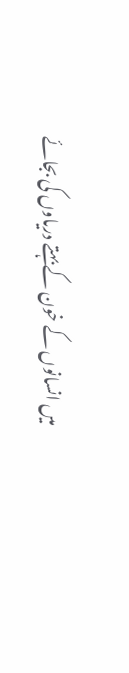میں انسانوں کے خون کے بہتے دریاوں کی بجائے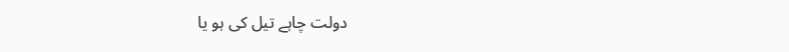دولت چاہے تیل کی ہو یا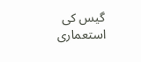گیس کی استعماری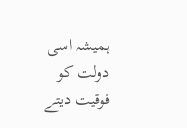ہمیشہ اسی دولت کو فوقیت دیتے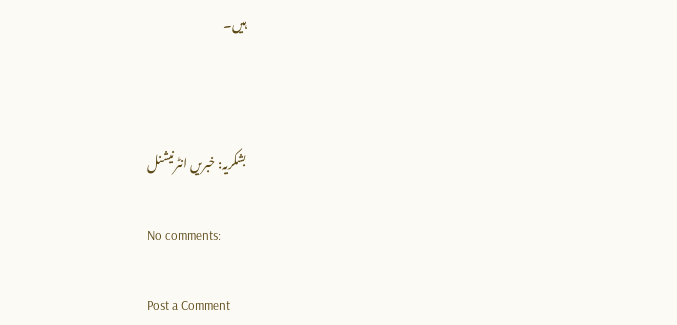ہیں۔



بشکریہ: خبریں انٹرنیشنل

No comments:

Post a Comment